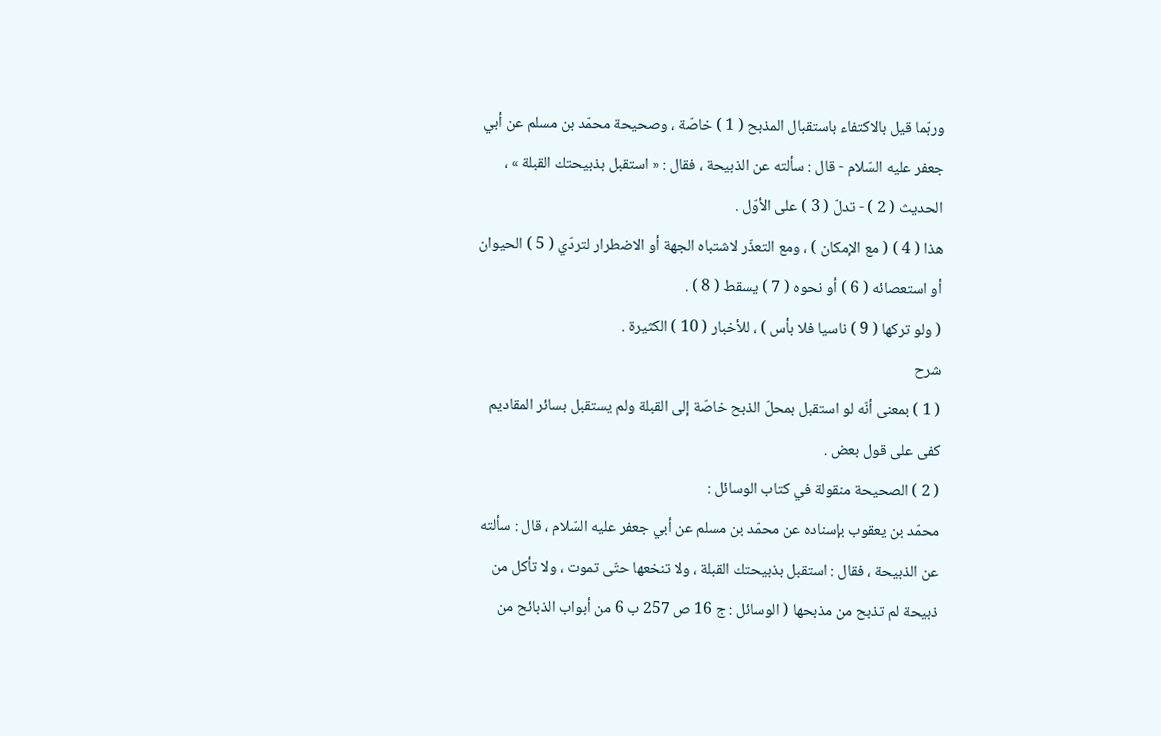وربّما قيل بالاكتفاء باستقبال المذبح ( 1 ) خاصّة ، وصحيحة محمّد بن مسلم عن أبي جعفر عليه السّلام - قال : سألته عن الذبيحة ، فقال : « استقبل بذبيحتك القبلة » ، الحديث ( 2 ) - تدلّ ( 3 ) على الأوّل .
هذا ( 4 ) ( مع الإمكان ) ، ومع التعذّر لاشتباه الجهة أو الاضطرار لتردّي ( 5 ) الحيوان أو استعصائه ( 6 ) أو نحوه ( 7 ) يسقط ( 8 ) .
( ولو تركها ( 9 ) ناسيا فلا بأس ) ، للأخبار ( 10 ) الكثيرة .
شرح
( 1 ) بمعنى أنّه لو استقبل بمحلّ الذبح خاصّة إلى القبلة ولم يستقبل بسائر المقاديم كفى على قول بعض .
( 2 ) الصحيحة منقولة في كتاب الوسائل :
محمّد بن يعقوب بإسناده عن محمّد بن مسلم عن أبي جعفر عليه السّلام ، قال : سألته عن الذبيحة ، فقال : استقبل بذبيحتك القبلة ، ولا تنخعها حتّى تموت ، ولا تأكل من ذبيحة لم تذبح من مذبحها ( الوسائل : ج 16 ص 257 ب 6 من أبواب الذبائح من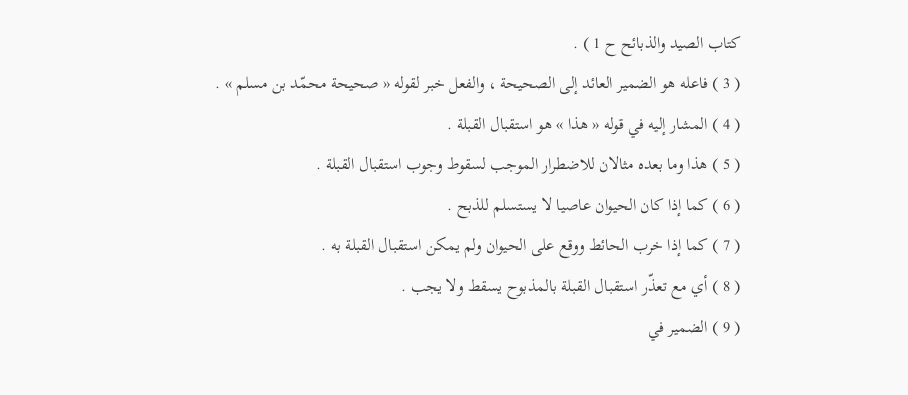كتاب الصيد والذبائح ح 1 ) .
( 3 ) فاعله هو الضمير العائد إلى الصحيحة ، والفعل خبر لقوله « صحيحة محمّد بن مسلم » .
( 4 ) المشار إليه في قوله « هذا » هو استقبال القبلة .
( 5 ) هذا وما بعده مثالان للاضطرار الموجب لسقوط وجوب استقبال القبلة .
( 6 ) كما إذا كان الحيوان عاصيا لا يستسلم للذبح .
( 7 ) كما إذا خرب الحائط ووقع على الحيوان ولم يمكن استقبال القبلة به .
( 8 ) أي مع تعذّر استقبال القبلة بالمذبوح يسقط ولا يجب .
( 9 ) الضمير في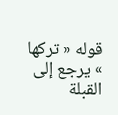قوله « تركها » يرجع إلى القبلة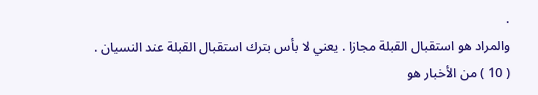.
والمراد هو استقبال القبلة مجازا . يعني لا بأس بترك استقبال القبلة عند النسيان .
( 10 ) من الأخبار هو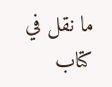ما نقل في كتاب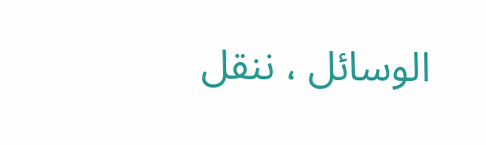الوسائل ، ننقل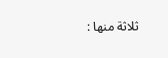ثلاثة منها :